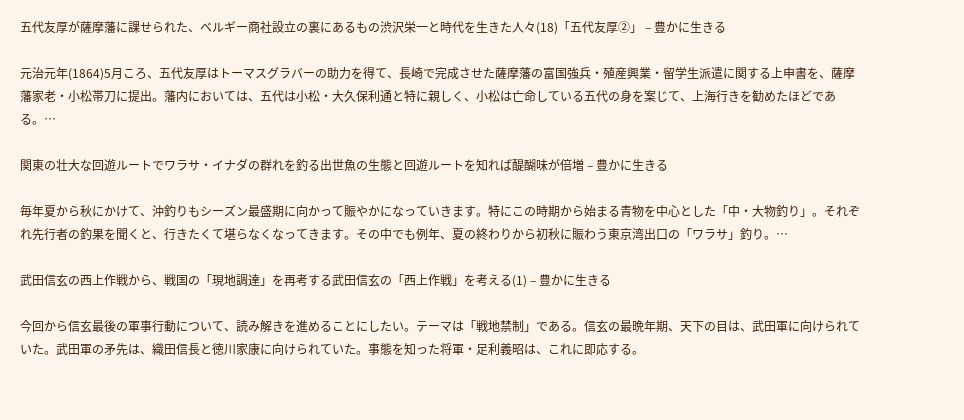五代友厚が薩摩藩に課せられた、ベルギー商社設立の裏にあるもの渋沢栄一と時代を生きた人々(18)「五代友厚②」 – 豊かに生きる

元治元年(1864)5月ころ、五代友厚はトーマスグラバーの助力を得て、長崎で完成させた薩摩藩の富国強兵・殖産興業・留学生派遣に関する上申書を、薩摩藩家老・小松帯刀に提出。藩内においては、五代は小松・大久保利通と特に親しく、小松は亡命している五代の身を案じて、上海行きを勧めたほどである。…

関東の壮大な回遊ルートでワラサ・イナダの群れを釣る出世魚の生態と回遊ルートを知れば醍醐味が倍増 – 豊かに生きる

毎年夏から秋にかけて、沖釣りもシーズン最盛期に向かって賑やかになっていきます。特にこの時期から始まる青物を中心とした「中・大物釣り」。それぞれ先行者の釣果を聞くと、行きたくて堪らなくなってきます。その中でも例年、夏の終わりから初秋に賑わう東京湾出口の「ワラサ」釣り。…

武田信玄の西上作戦から、戦国の「現地調達」を再考する武田信玄の「西上作戦」を考える(1) – 豊かに生きる

今回から信玄最後の軍事行動について、読み解きを進めることにしたい。テーマは「戦地禁制」である。信玄の最晩年期、天下の目は、武田軍に向けられていた。武田軍の矛先は、織田信長と徳川家康に向けられていた。事態を知った将軍・足利義昭は、これに即応する。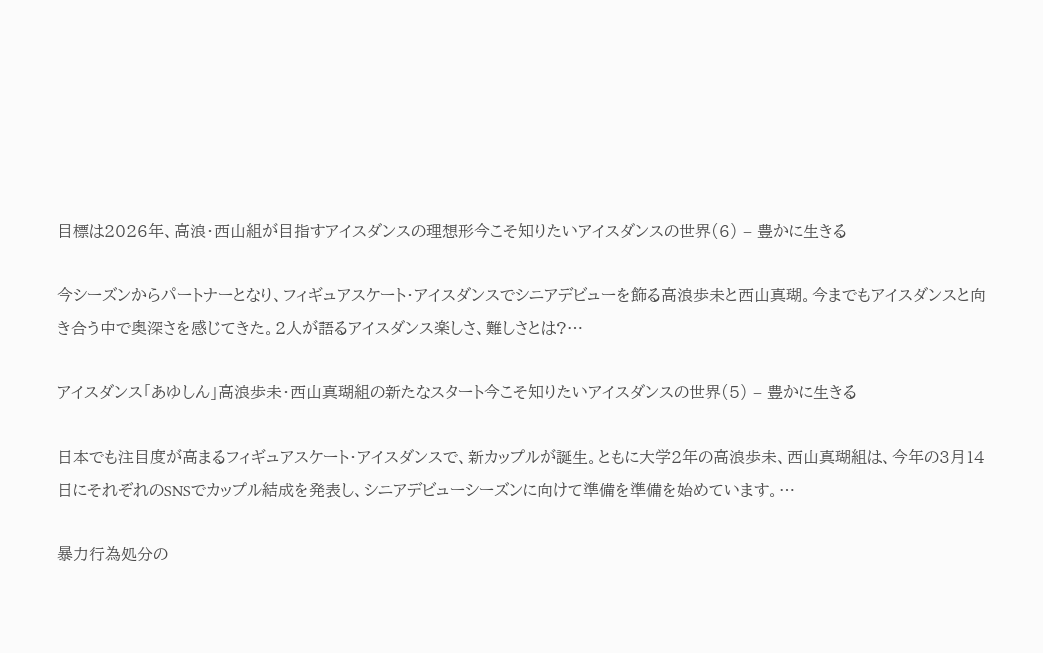目標は2026年、高浪・西山組が目指すアイスダンスの理想形今こそ知りたいアイスダンスの世界(6) – 豊かに生きる

今シーズンからパートナーとなり、フィギュアスケート・アイスダンスでシニアデビューを飾る高浪歩未と西山真瑚。今までもアイスダンスと向き合う中で奥深さを感じてきた。2人が語るアイスダンス楽しさ、難しさとは?…

アイスダンス「あゆしん」高浪歩未・西山真瑚組の新たなスタート今こそ知りたいアイスダンスの世界(5) – 豊かに生きる

日本でも注目度が高まるフィギュアスケート・アイスダンスで、新カップルが誕生。ともに大学2年の高浪歩未、西山真瑚組は、今年の3月14日にそれぞれのSNSでカップル結成を発表し、シニアデビューシーズンに向けて準備を準備を始めています。…

暴力行為処分の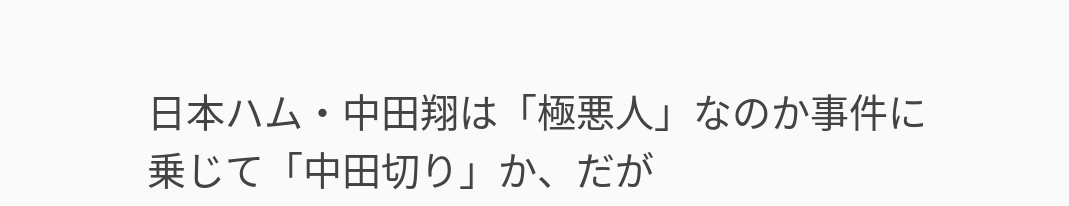日本ハム・中田翔は「極悪人」なのか事件に乗じて「中田切り」か、だが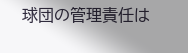球団の管理責任は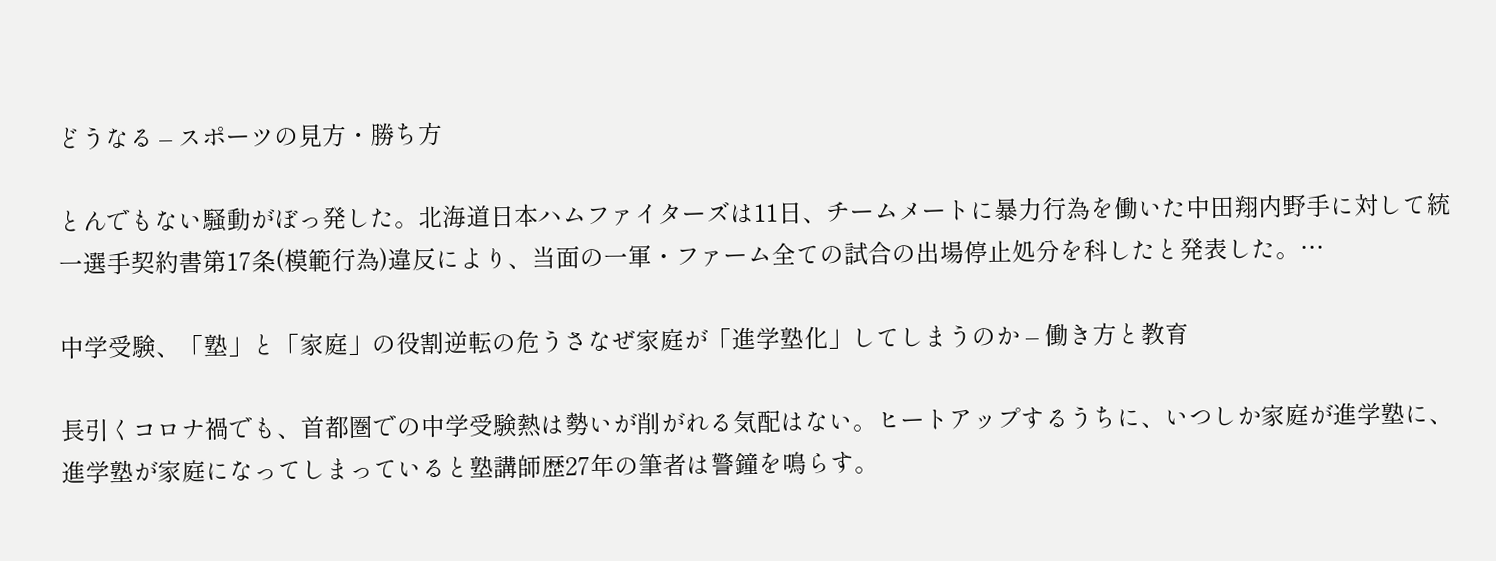どうなる – スポーツの見方・勝ち方

とんでもない騒動がぼっ発した。北海道日本ハムファイターズは11日、チームメートに暴力行為を働いた中田翔内野手に対して統一選手契約書第17条(模範行為)違反により、当面の一軍・ファーム全ての試合の出場停止処分を科したと発表した。…

中学受験、「塾」と「家庭」の役割逆転の危うさなぜ家庭が「進学塾化」してしまうのか – 働き方と教育

長引くコロナ禍でも、首都圏での中学受験熱は勢いが削がれる気配はない。ヒートアップするうちに、いつしか家庭が進学塾に、進学塾が家庭になってしまっていると塾講師歴27年の筆者は警鐘を鳴らす。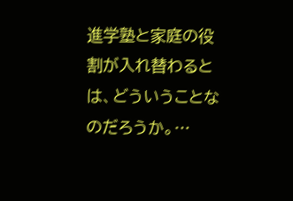進学塾と家庭の役割が入れ替わるとは、どういうことなのだろうか。…